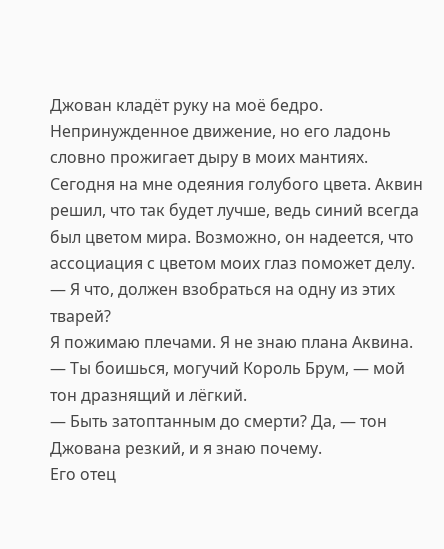Джован кладёт руку на моё бедро. Непринужденное движение, но его ладонь словно прожигает дыру в моих мантиях. Сегодня на мне одеяния голубого цвета. Аквин решил, что так будет лучше, ведь синий всегда был цветом мира. Возможно, он надеется, что ассоциация с цветом моих глаз поможет делу.
— Я что, должен взобраться на одну из этих тварей?
Я пожимаю плечами. Я не знаю плана Аквина.
— Ты боишься, могучий Король Брум, — мой тон дразнящий и лёгкий.
— Быть затоптанным до смерти? Да, — тон Джована резкий, и я знаю почему.
Его отец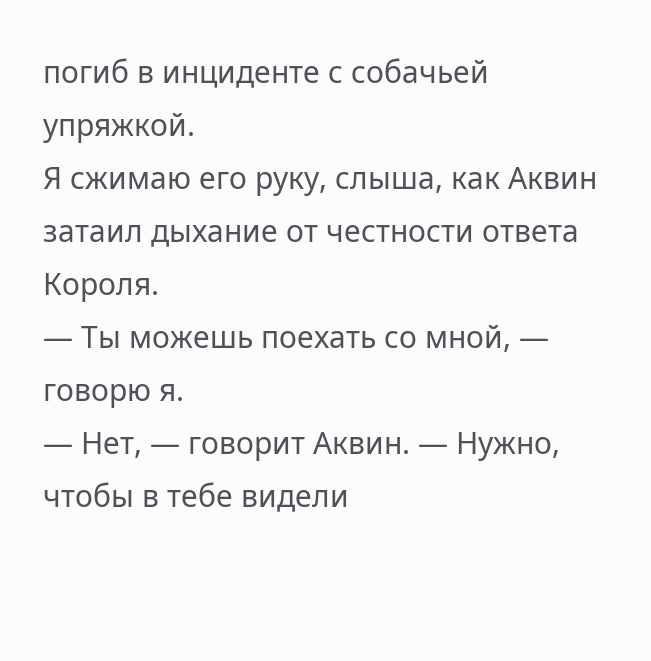погиб в инциденте с собачьей упряжкой.
Я сжимаю его руку, слыша, как Аквин затаил дыхание от честности ответа Короля.
— Ты можешь поехать со мной, — говорю я.
— Нет, — говорит Аквин. — Нужно, чтобы в тебе видели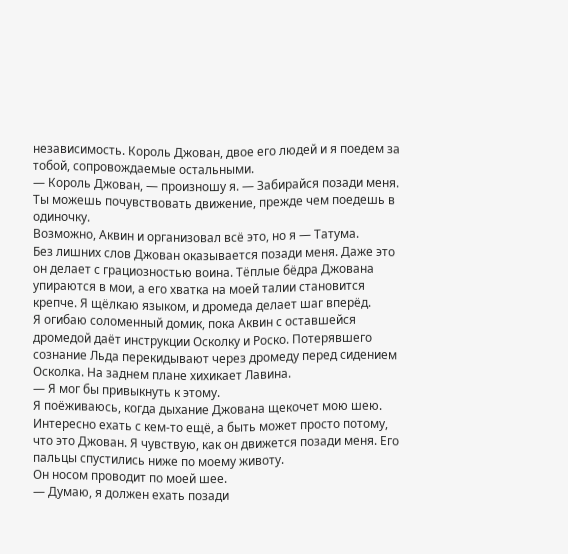независимость. Король Джован, двое его людей и я поедем за тобой, сопровождаемые остальными.
— Король Джован, — произношу я. — Забирайся позади меня. Ты можешь почувствовать движение, прежде чем поедешь в одиночку.
Возможно, Аквин и организовал всё это, но я — Татума.
Без лишних слов Джован оказывается позади меня. Даже это он делает с грациозностью воина. Тёплые бёдра Джована упираются в мои, а его хватка на моей талии становится крепче. Я щёлкаю языком, и дромеда делает шаг вперёд.
Я огибаю соломенный домик, пока Аквин с оставшейся дромедой даёт инструкции Осколку и Роско. Потерявшего сознание Льда перекидывают через дромеду перед сидением Осколка. На заднем плане хихикает Лавина.
— Я мог бы привыкнуть к этому.
Я поёживаюсь, когда дыхание Джована щекочет мою шею. Интересно ехать с кем-то ещё, а быть может просто потому, что это Джован. Я чувствую, как он движется позади меня. Его пальцы спустились ниже по моему животу.
Он носом проводит по моей шее.
— Думаю, я должен ехать позади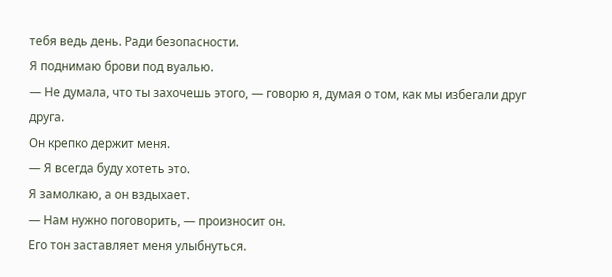тебя ведь день. Ради безопасности.
Я поднимаю брови под вуалью.
— Не думала, что ты захочешь этого, — говорю я, думая о том, как мы избегали друг друга.
Он крепко держит меня.
— Я всегда буду хотеть это.
Я замолкаю, а он вздыхает.
— Нам нужно поговорить, — произносит он.
Его тон заставляет меня улыбнуться.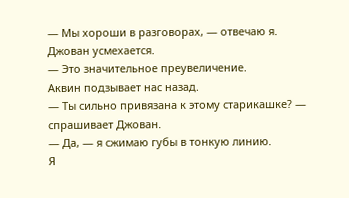— Мы хороши в разговорах, — отвечаю я.
Джован усмехается.
— Это значительное преувеличение.
Аквин подзывает нас назад.
— Ты сильно привязана к этому старикашке? — спрашивает Джован.
— Да, — я сжимаю губы в тонкую линию.
Я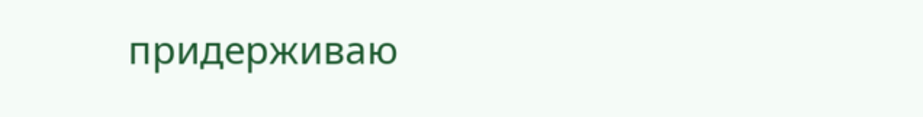придерживаю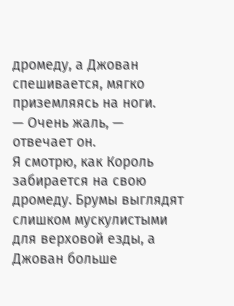дромеду, а Джован спешивается, мягко приземляясь на ноги.
— Очень жаль, — отвечает он.
Я смотрю, как Король забирается на свою дромеду. Брумы выглядят слишком мускулистыми для верховой езды, а Джован больше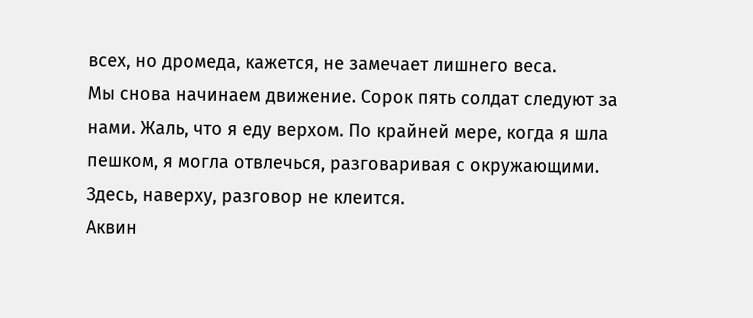всех, но дромеда, кажется, не замечает лишнего веса.
Мы снова начинаем движение. Сорок пять солдат следуют за нами. Жаль, что я еду верхом. По крайней мере, когда я шла пешком, я могла отвлечься, разговаривая с окружающими. Здесь, наверху, разговор не клеится.
Аквин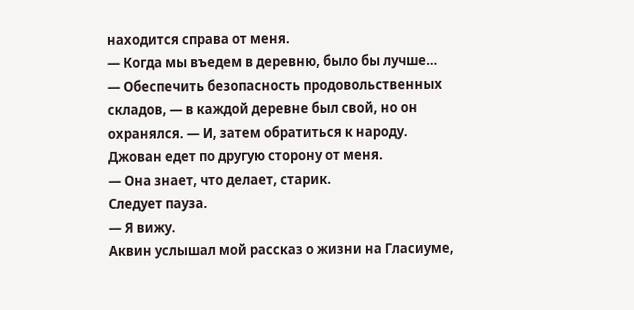находится справа от меня.
— Когда мы въедем в деревню, было бы лучше…
— Обеспечить безопасность продовольственных складов, — в каждой деревне был свой, но он охранялся. — И, затем обратиться к народу.
Джован едет по другую сторону от меня.
— Она знает, что делает, старик.
Следует пауза.
— Я вижу.
Аквин услышал мой рассказ о жизни на Гласиуме,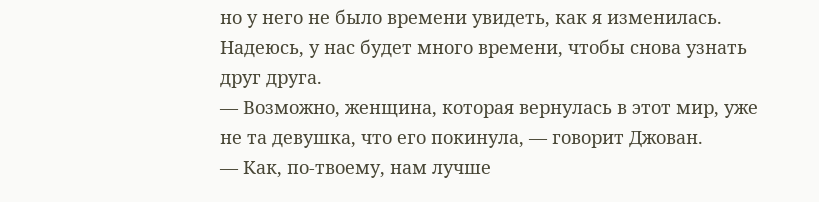но у него не было времени увидеть, как я изменилась. Надеюсь, у нас будет много времени, чтобы снова узнать друг друга.
— Возможно, женщина, которая вернулась в этот мир, уже не та девушка, что его покинула, — говорит Джован.
— Как, по-твоему, нам лучше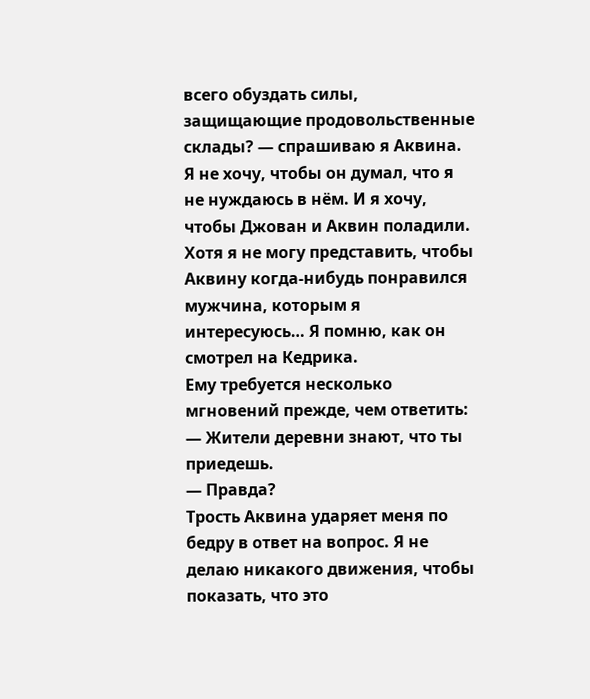всего обуздать силы, защищающие продовольственные склады? — спрашиваю я Аквина.
Я не хочу, чтобы он думал, что я не нуждаюсь в нём. И я хочу, чтобы Джован и Аквин поладили. Хотя я не могу представить, чтобы Аквину когда-нибудь понравился мужчина, которым я интересуюсь… Я помню, как он смотрел на Кедрика.
Ему требуется несколько мгновений прежде, чем ответить:
— Жители деревни знают, что ты приедешь.
— Правда?
Трость Аквина ударяет меня по бедру в ответ на вопрос. Я не делаю никакого движения, чтобы показать, что это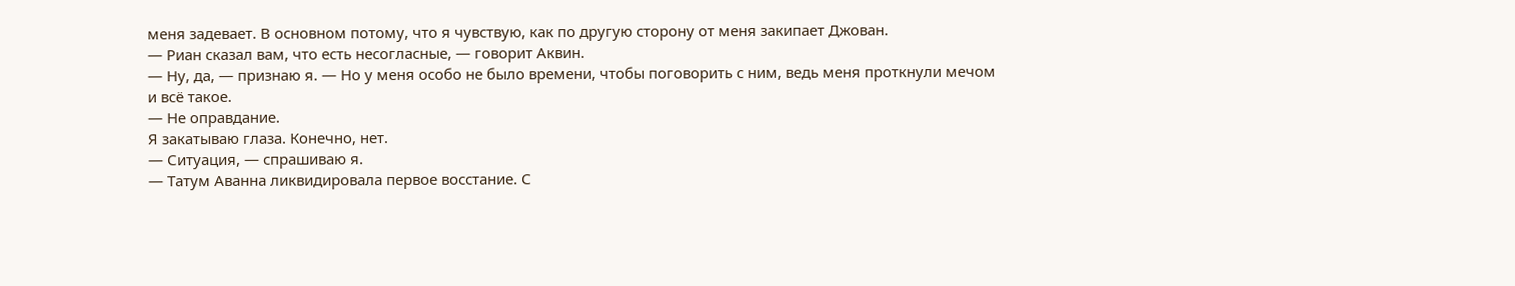меня задевает. В основном потому, что я чувствую, как по другую сторону от меня закипает Джован.
— Риан сказал вам, что есть несогласные, — говорит Аквин.
— Ну, да, — признаю я. — Но у меня особо не было времени, чтобы поговорить с ним, ведь меня проткнули мечом и всё такое.
— Не оправдание.
Я закатываю глаза. Конечно, нет.
— Ситуация, — спрашиваю я.
— Татум Аванна ликвидировала первое восстание. С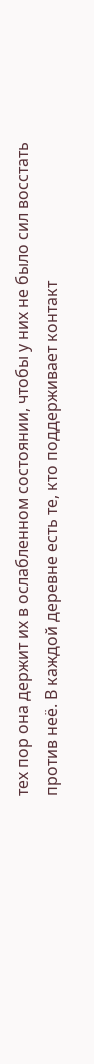тех пор она держит их в ослабленном состоянии, чтобы у них не было сил восстать против неё. В каждой деревне есть те, кто поддерживает контакт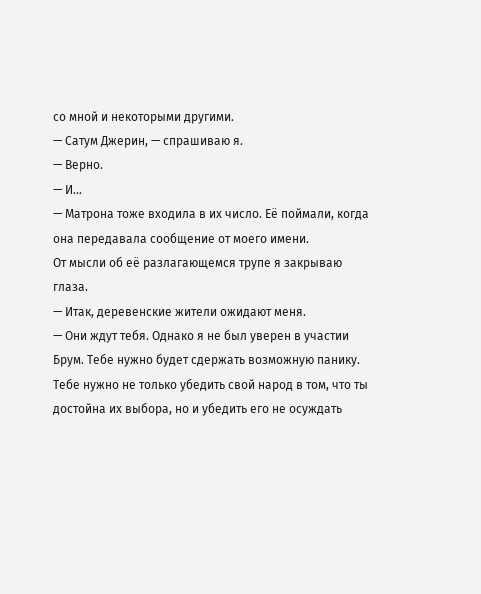со мной и некоторыми другими.
— Сатум Джерин, — спрашиваю я.
— Верно.
— И…
— Матрона тоже входила в их число. Её поймали, когда она передавала сообщение от моего имени.
От мысли об её разлагающемся трупе я закрываю глаза.
— Итак, деревенские жители ожидают меня.
— Они ждут тебя. Однако я не был уверен в участии Брум. Тебе нужно будет сдержать возможную панику. Тебе нужно не только убедить свой народ в том, что ты достойна их выбора, но и убедить его не осуждать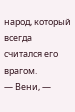народ, который всегда считался его врагом.
— Вени, —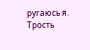ругаюсь я.
Трость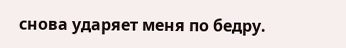снова ударяет меня по бедру.